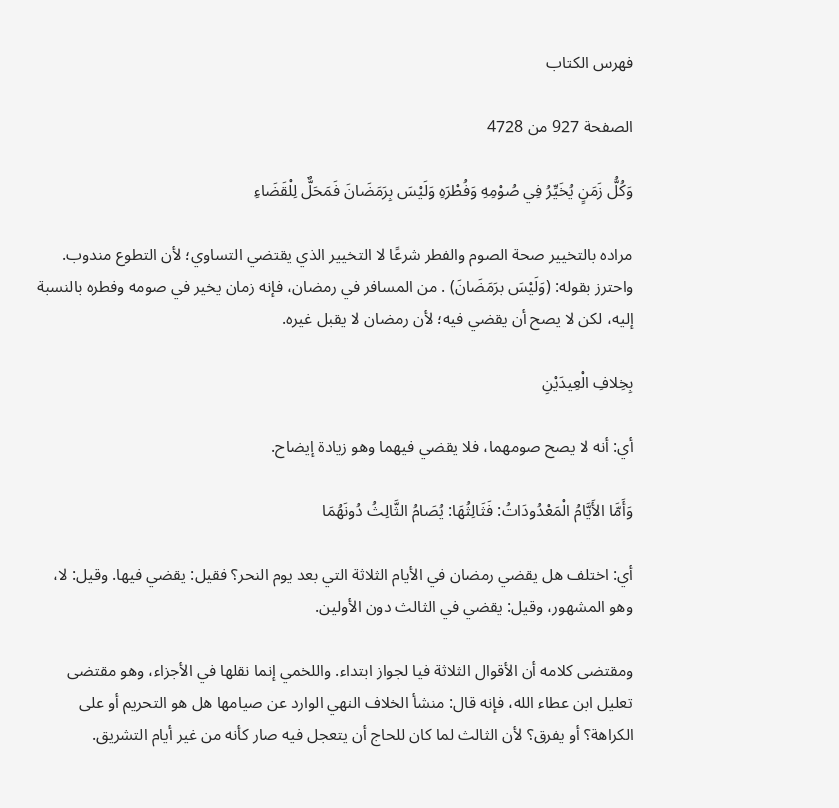فهرس الكتاب

الصفحة 927 من 4728

وَكُلُّ زَمَنٍ يُخَيِّرُ فِي صُوْمِهِ وَفُطْرَهِ وَلَيْسَ بِرَمَضَانَ فَمَحَلٌّ لِلْقَضَاءِ

مراده بالتخيير صحة الصوم والفطر شرعًا لا التخيير الذي يقتضي التساوي؛ لأن التطوع مندوب. واحترز بقوله: (وَلَيْسَ برَمَضَانَ) . من المسافر في رمضان، فإنه زمان يخير في صومه وفطره بالنسبة إليه، لكن لا يصح أن يقضي فيه؛ لأن رمضان لا يقبل غيره.

بِخِلافِ الْعِيدَيْنِ

أي: أنه لا يصح صومهما، فلا يقضي فيهما وهو زيادة إيضاح.

وَأَمَّا الأَيَّامُ الْمَعْدُودَاتُ: فَثَالِثُهَا: يُصَامُ الثَّالِثُ دُونَهُمَا

أي: اختلف هل يقضي رمضان في الأيام الثلاثة التي بعد يوم النحر؟ فقيل: يقضي فيها. وقيل: لا، وهو المشهور، وقيل: يقضي في الثالث دون الأولين.

ومقتضى كلامه أن الأقوال الثلاثة فيا لجواز ابتداء. واللخمي إنما نقلها في الأجزاء، وهو مقتضى تعليل ابن عطاء الله، فإنه قال: منشأ الخلاف النهي الوارد عن صيامها هل هو التحريم أو على الكراهة؟ أو يفرق؟ لأن الثالث لما كان للحاج أن يتعجل فيه صار كأنه من غير أيام التشريق.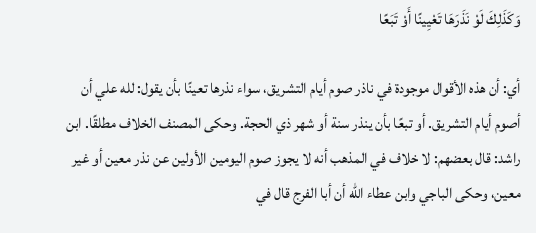وَكَذَلِكَ لَوْ نَذَرَهَا تَعْيِينًا أَوْ تَبَعًا

أي: أن هذه الأقوال موجودة في ناذر صوم أيام التشريق، سواء نذرها تعينًا بأن يقول: لله علي أن أصوم أيام التشريق. أو تبعًا بأن ينذر سنة أو شهر ذي الحجة. وحكى المصنف الخلاف مطلقًا. ابن راشد: قال بعضهم: لا خلاف في المذهب أنه لا يجوز صوم اليومين الأولين عن نذر معين أو غير معين، وحكى الباجي وابن عطاء الله أن أبا الفرج قال في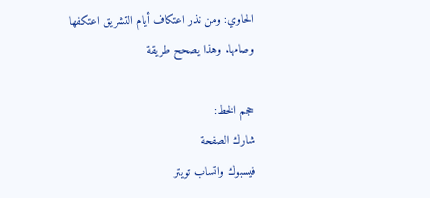الحاوي: ومن نذر اعتكاف أيام التشريق اعتكفها وصامها. وهذا يصحح طريقة

حجم الخط:
شارك الصفحة
فيسبوك واتساب تويتر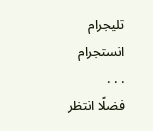تليجرام انستجرام
. . .
فضلًا انتظر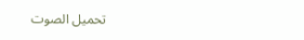تحميل الصوت